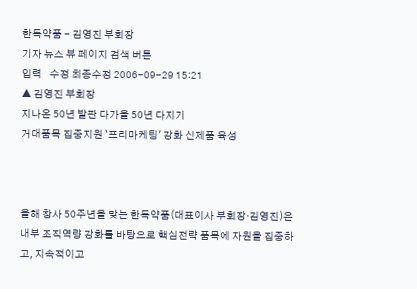한독약품 - 김영진 부회장
기자 뉴스 뷰 페이지 검색 버튼
입력    수정 최종수정 2006-09-29 15:21
▲ 김영진 부회장
지나온 50년 발판 다가올 50년 다지기
거대품목 집중지원 `프리마케팅' 강화 신제품 육성



올해 창사 50주년을 맞는 한독약품(대표이사 부회장·김영진)은 내부 조직역량 강화를 바탕으로 핵심전략 품목에 자원을 집중하고, 지속적이고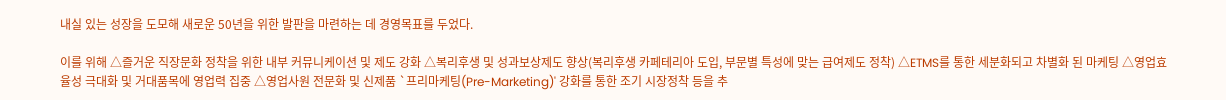내실 있는 성장을 도모해 새로운 50년을 위한 발판을 마련하는 데 경영목표를 두었다.

이를 위해 △즐거운 직장문화 정착을 위한 내부 커뮤니케이션 및 제도 강화 △복리후생 및 성과보상제도 향상(복리후생 카페테리아 도입, 부문별 특성에 맞는 급여제도 정착) △ETMS를 통한 세분화되고 차별화 된 마케팅 △영업효율성 극대화 및 거대품목에 영업력 집중 △영업사원 전문화 및 신제품 `프리마케팅(Pre-Marketing)' 강화를 통한 조기 시장정착 등을 추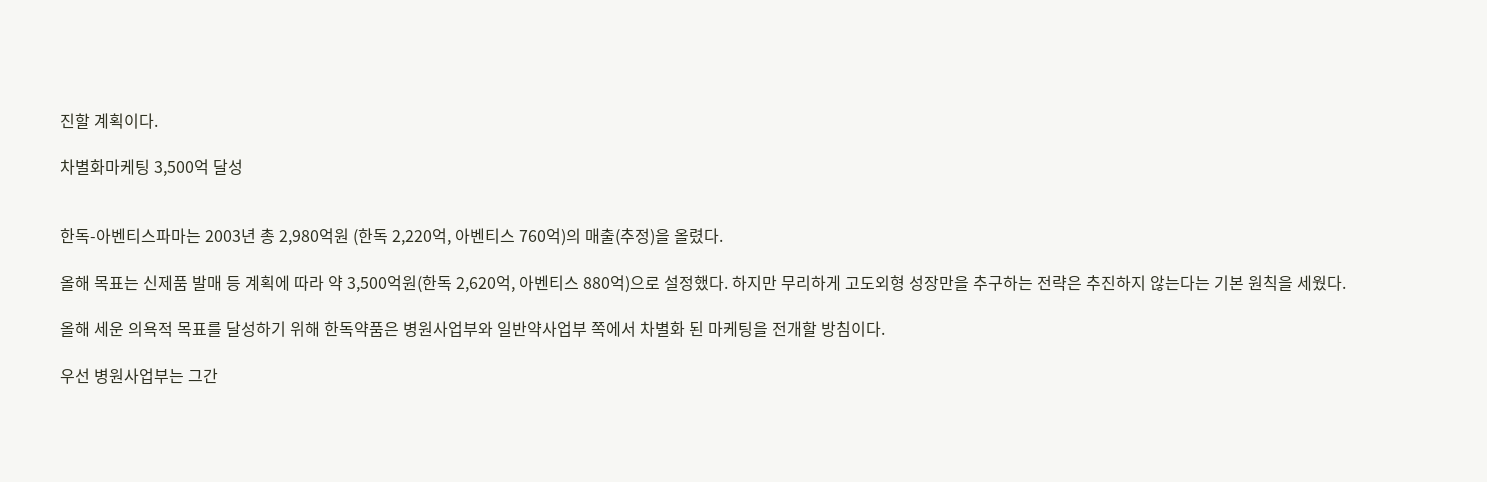진할 계획이다.

차별화마케팅 3,500억 달성


한독-아벤티스파마는 2003년 총 2,980억원 (한독 2,220억, 아벤티스 760억)의 매출(추정)을 올렸다.

올해 목표는 신제품 발매 등 계획에 따라 약 3,500억원(한독 2,620억, 아벤티스 880억)으로 설정했다. 하지만 무리하게 고도외형 성장만을 추구하는 전략은 추진하지 않는다는 기본 원칙을 세웠다.

올해 세운 의욕적 목표를 달성하기 위해 한독약품은 병원사업부와 일반약사업부 쪽에서 차별화 된 마케팅을 전개할 방침이다.

우선 병원사업부는 그간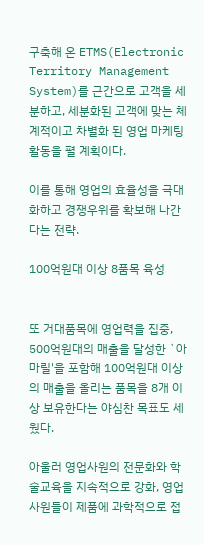구축해 온 ETMS(Electronic Territory Management System)를 근간으로 고객을 세분하고, 세분화된 고객에 맞는 체계적이고 차별화 된 영업 마케팅 활동을 펼 계획이다.

이를 통해 영업의 효율성을 극대화하고 경쟁우위를 확보해 나간다는 전략.

100억원대 이상 8품목 육성


또 거대품목에 영업력을 집중, 500억원대의 매출을 달성한 `아마릴'을 포함해 100억원대 이상의 매출을 올리는 품목을 8개 이상 보유한다는 야심찬 목표도 세웠다.

아울러 영업사원의 전문화와 학술교육을 지속적으로 강화, 영업사원들이 제품에 과학적으로 접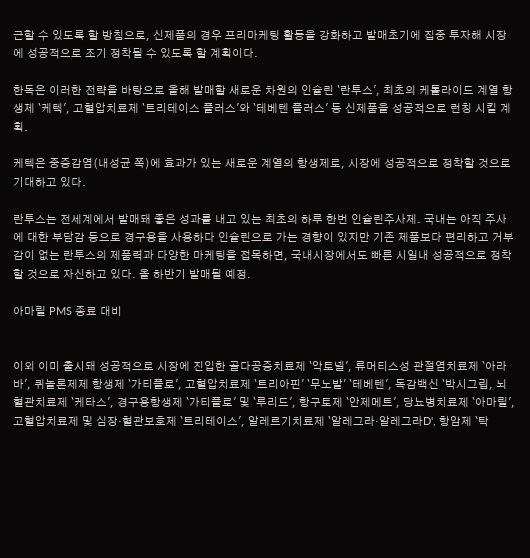근할 수 있도록 할 방침으로, 신제품의 경우 프리마케팅 활동을 강화하고 발매초기에 집중 투자해 시장에 성공적으로 조기 정착될 수 있도록 할 계획이다.

한독은 이러한 전략을 바탕으로 올해 발매할 새로운 차원의 인슐린 `란투스', 최초의 케톨라이드 계열 항생제 `케텍', 고혈압치료제 `트리테이스 플러스'와 `테베텐 플러스' 등 신제품을 성공적으로 런칭 시킬 계획.

케텍은 중증감염(내성균 쪽)에 효과가 있는 새로운 계열의 항생제로, 시장에 성공적으로 정착할 것으로 기대하고 있다.

란투스는 전세계에서 발매돼 좋은 성과를 내고 있는 최초의 하루 한번 인슐린주사제. 국내는 아직 주사에 대한 부담감 등으로 경구용을 사용하다 인슐린으로 가는 경향이 있지만 기존 제품보다 편리하고 거부감이 없는 란투스의 제품력과 다양한 마케팅을 접목하면, 국내시장에서도 빠른 시일내 성공적으로 정착할 것으로 자신하고 있다. 올 하반기 발매될 예정.

아마릴 PMS 종료 대비


이외 이미 출시돼 성공적으로 시장에 진입한 골다공증치료제 `악토넬', 류머티스성 관절염치료제 `아라바', 퀴놀론제제 항생제 `가티플로', 고혈압치료제 `트리아핀' `무노발' `테베텐', 독감백신 `박시그립, 뇌혈관치료제 `케타스', 경구용항생제 `가티플로' 및 `루리드', 항구토제 `안제메트', 당뇨병치료제 `아마릴', 고혈압치료제 및 심장·혈관보호제 `트리테이스', 알레르기치료제 `알레그라·알레그라D', 항암제 `탁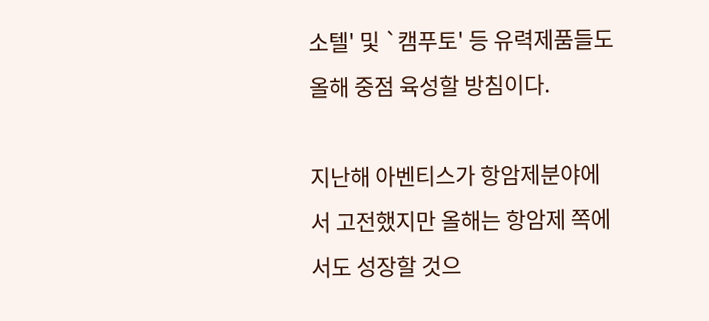소텔' 및 `캠푸토' 등 유력제품들도 올해 중점 육성할 방침이다.

지난해 아벤티스가 항암제분야에서 고전했지만 올해는 항암제 쪽에서도 성장할 것으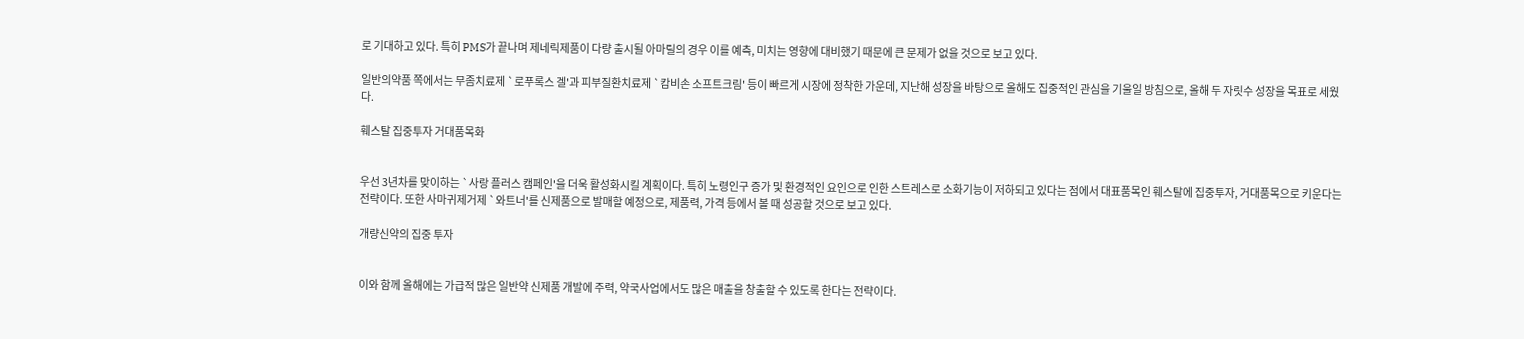로 기대하고 있다. 특히 PMS가 끝나며 제네릭제품이 다량 출시될 아마릴의 경우 이를 예측, 미치는 영향에 대비했기 때문에 큰 문제가 없을 것으로 보고 있다.

일반의약품 쪽에서는 무좀치료제 `로푸록스 겔'과 피부질환치료제 `캄비손 소프트크림' 등이 빠르게 시장에 정착한 가운데, 지난해 성장을 바탕으로 올해도 집중적인 관심을 기울일 방침으로, 올해 두 자릿수 성장을 목표로 세웠다.

훼스탈 집중투자 거대품목화


우선 3년차를 맞이하는 `사랑 플러스 캠페인'을 더욱 활성화시킬 계획이다. 특히 노령인구 증가 및 환경적인 요인으로 인한 스트레스로 소화기능이 저하되고 있다는 점에서 대표품목인 훼스탈에 집중투자, 거대품목으로 키운다는 전략이다. 또한 사마귀제거제 `와트너'를 신제품으로 발매할 예정으로, 제품력, 가격 등에서 볼 때 성공할 것으로 보고 있다.

개량신약의 집중 투자


이와 함께 올해에는 가급적 많은 일반약 신제품 개발에 주력, 약국사업에서도 많은 매출을 창출할 수 있도록 한다는 전략이다.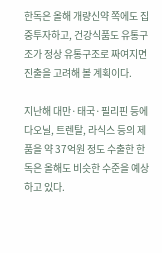한독은 올해 개량신약 쪽에도 집중투자하고, 건강식품도 유통구조가 정상 유통구조로 짜여지면 진출을 고려해 볼 계획이다.

지난해 대만·태국·필리핀 등에 다오닐, 트렌탈, 라식스 등의 제품을 약 37억원 정도 수출한 한독은 올해도 비슷한 수준을 예상하고 있다.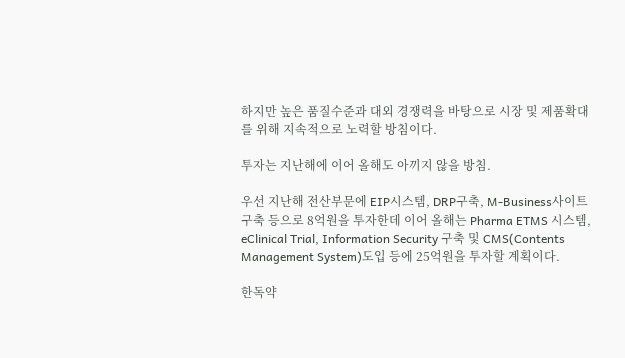하지만 높은 품질수준과 대외 경쟁력을 바탕으로 시장 및 제품확대를 위해 지속적으로 노력할 방침이다.

투자는 지난해에 이어 올해도 아끼지 않을 방침.

우선 지난해 전산부문에 EIP시스템, DRP구축, M-Business사이트 구축 등으로 8억원을 투자한데 이어 올해는 Pharma ETMS 시스템, eClinical Trial, Information Security 구축 및 CMS(Contents Management System)도입 등에 25억원을 투자할 계획이다.

한독약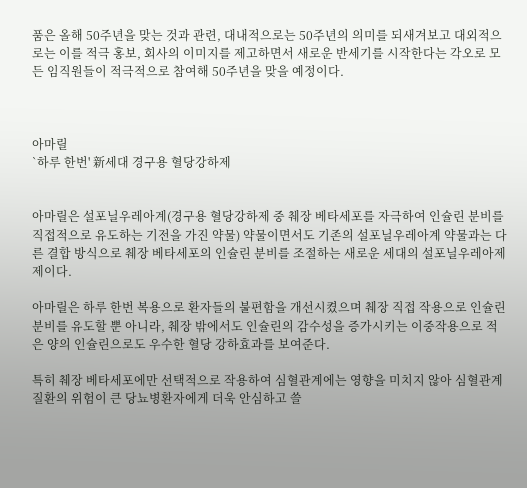품은 올해 50주년을 맞는 것과 관련, 대내적으로는 50주년의 의미를 되새겨보고 대외적으로는 이를 적극 홍보, 회사의 이미지를 제고하면서 새로운 반세기를 시작한다는 각오로 모든 임직원들이 적극적으로 참여해 50주년을 맞을 예정이다.



아마릴
`하루 한번' 新세대 경구용 혈당강하제


아마릴은 설포닐우레아계(경구용 혈당강하제 중 췌장 베타세포를 자극하여 인슐린 분비를 직접적으로 유도하는 기전을 가진 약물) 약물이면서도 기존의 설포닐우레아계 약물과는 다른 결합 방식으로 췌장 베타세포의 인슐린 분비를 조절하는 새로운 세대의 설포닐우레아제제이다.

아마릴은 하루 한번 복용으로 환자들의 불편함을 개선시켰으며 췌장 직접 작용으로 인슐린 분비를 유도할 뿐 아니라, 췌장 밖에서도 인슐린의 감수성을 증가시키는 이중작용으로 적은 양의 인슐린으로도 우수한 혈당 강하효과를 보여준다.

특히 췌장 베타세포에만 선택적으로 작용하여 심혈관계에는 영향을 미치지 않아 심혈관계 질환의 위험이 큰 당뇨병환자에게 더욱 안심하고 쓸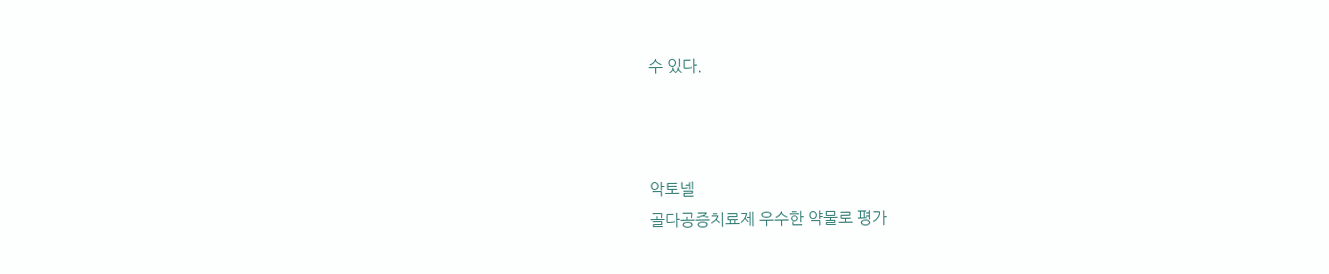수 있다.



악토넬
골다공증치료제 우수한 약물로 평가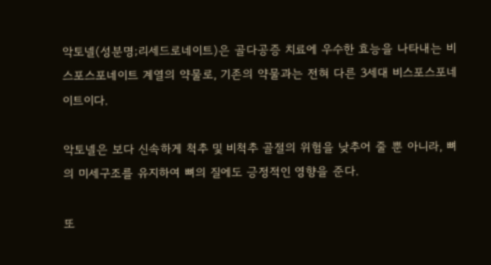악토넬(성분명;리세드로네이트)은 골다공증 치료에 우수한 효능을 나타내는 비스포스포네이트 계열의 약물로, 기존의 약물과는 전혀 다른 3세대 비스포스포네이트이다.

악토넬은 보다 신속하게 척추 및 비척추 골절의 위험을 낮추어 줄 뿐 아니라, 뼈의 미세구조를 유지하여 뼈의 질에도 긍정적인 영향을 준다.

또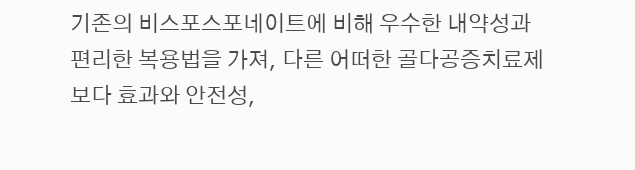기존의 비스포스포네이트에 비해 우수한 내약성과 편리한 복용법을 가져, 다른 어떠한 골다공증치료제보다 효과와 안전성,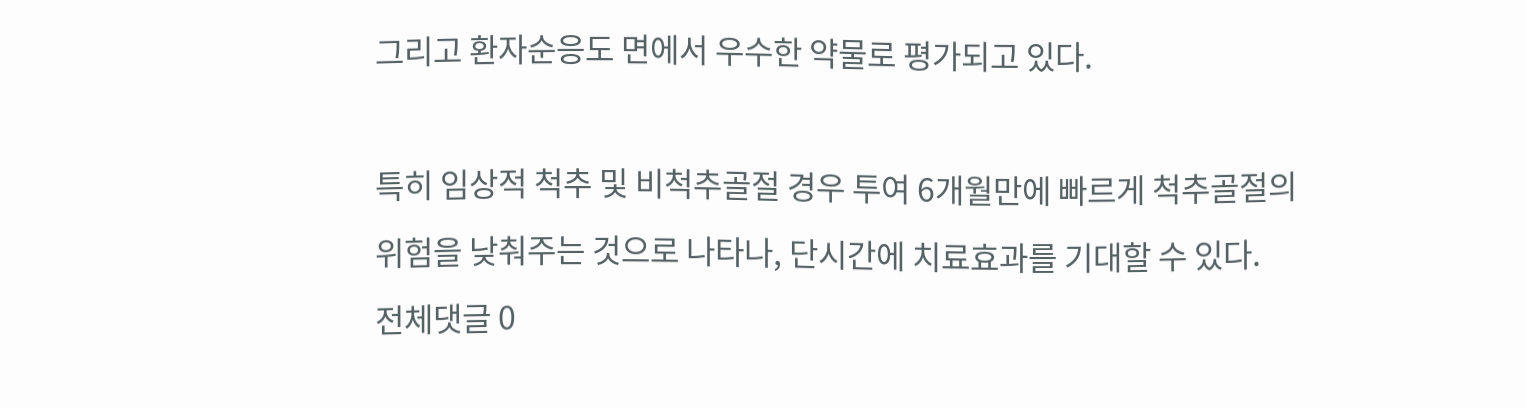그리고 환자순응도 면에서 우수한 약물로 평가되고 있다.

특히 임상적 척추 및 비척추골절 경우 투여 6개월만에 빠르게 척추골절의 위험을 낮춰주는 것으로 나타나, 단시간에 치료효과를 기대할 수 있다.
전체댓글 0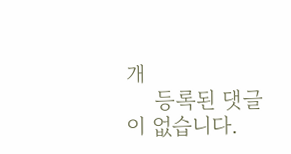개
    등록된 댓글이 없습니다.